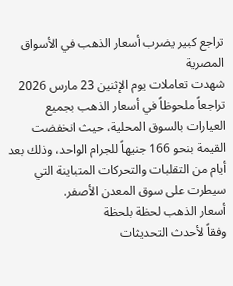تراجع كبير يضرب أسعار الذهب في الأسواق المصرية
شهدت تعاملات يوم الإثنين 23 مارس 2026 تراجعاً ملحوظاً في أسعار الذهب بجميع العيارات بالسوق المحلية، حيث انخفضت القيمة بنحو 166 جنيهاً للجرام الواحد، وذلك بعد أيام من التقلبات والتحركات المتباينة التي سيطرت على سوق المعدن الأصفر.
أسعار الذهب لحظة بلحظة
وفقاً لأحدث التحديثات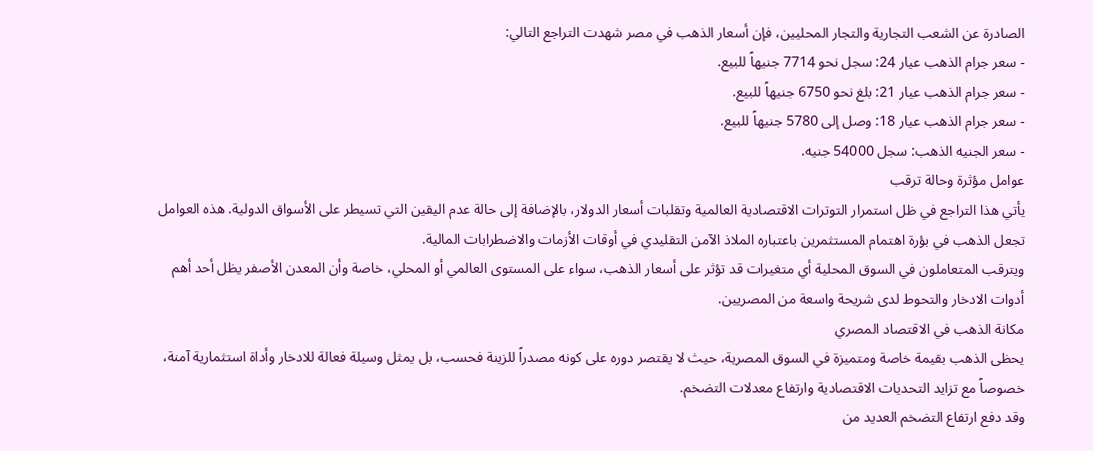الصادرة عن الشعب التجارية والتجار المحليين، فإن أسعار الذهب في مصر شهدت التراجع التالي:
- سعر جرام الذهب عيار 24: سجل نحو 7714 جنيهاً للبيع.
- سعر جرام الذهب عيار 21: بلغ نحو 6750 جنيهاً للبيع.
- سعر جرام الذهب عيار 18: وصل إلى 5780 جنيهاً للبيع.
- سعر الجنيه الذهب: سجل 54000 جنيه.
عوامل مؤثرة وحالة ترقب
يأتي هذا التراجع في ظل استمرار التوترات الاقتصادية العالمية وتقلبات أسعار الدولار، بالإضافة إلى حالة عدم اليقين التي تسيطر على الأسواق الدولية. هذه العوامل تجعل الذهب في بؤرة اهتمام المستثمرين باعتباره الملاذ الآمن التقليدي في أوقات الأزمات والاضطرابات المالية.
ويترقب المتعاملون في السوق المحلية أي متغيرات قد تؤثر على أسعار الذهب، سواء على المستوى العالمي أو المحلي، خاصة وأن المعدن الأصفر يظل أحد أهم أدوات الادخار والتحوط لدى شريحة واسعة من المصريين.
مكانة الذهب في الاقتصاد المصري
يحظى الذهب بقيمة خاصة ومتميزة في السوق المصرية، حيث لا يقتصر دوره على كونه مصدراً للزينة فحسب، بل يمثل وسيلة فعالة للادخار وأداة استثمارية آمنة، خصوصاً مع تزايد التحديات الاقتصادية وارتفاع معدلات التضخم.
وقد دفع ارتفاع التضخم العديد من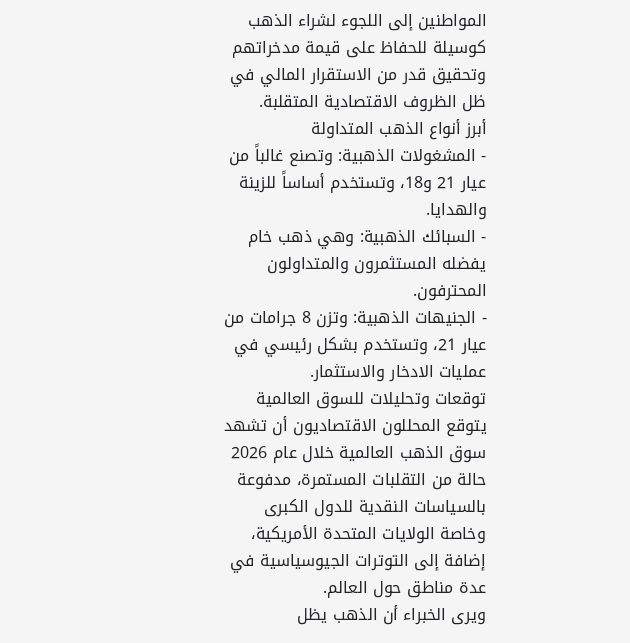المواطنين إلى اللجوء لشراء الذهب كوسيلة للحفاظ على قيمة مدخراتهم وتحقيق قدر من الاستقرار المالي في ظل الظروف الاقتصادية المتقلبة.
أبرز أنواع الذهب المتداولة
- المشغولات الذهبية: وتصنع غالباً من عيار 21 و18، وتستخدم أساساً للزينة والهدايا.
- السبائك الذهبية: وهي ذهب خام يفضله المستثمرون والمتداولون المحترفون.
- الجنيهات الذهبية: وتزن 8 جرامات من عيار 21، وتستخدم بشكل رئيسي في عمليات الادخار والاستثمار.
توقعات وتحليلات للسوق العالمية
يتوقع المحللون الاقتصاديون أن تشهد سوق الذهب العالمية خلال عام 2026 حالة من التقلبات المستمرة، مدفوعة بالسياسات النقدية للدول الكبرى وخاصة الولايات المتحدة الأمريكية، إضافة إلى التوترات الجيوسياسية في عدة مناطق حول العالم.
ويرى الخبراء أن الذهب يظل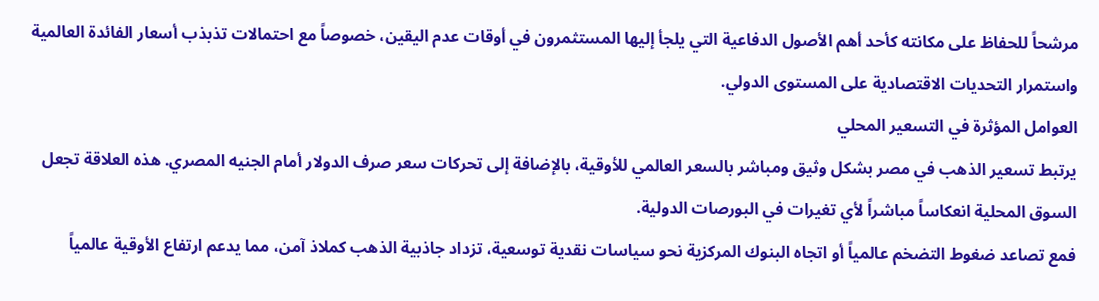مرشحاً للحفاظ على مكانته كأحد أهم الأصول الدفاعية التي يلجأ إليها المستثمرون في أوقات عدم اليقين، خصوصاً مع احتمالات تذبذب أسعار الفائدة العالمية واستمرار التحديات الاقتصادية على المستوى الدولي.
العوامل المؤثرة في التسعير المحلي
يرتبط تسعير الذهب في مصر بشكل وثيق ومباشر بالسعر العالمي للأوقية، بالإضافة إلى تحركات سعر صرف الدولار أمام الجنيه المصري. هذه العلاقة تجعل السوق المحلية انعكاساً مباشراً لأي تغيرات في البورصات الدولية.
فمع تصاعد ضغوط التضخم عالمياً أو اتجاه البنوك المركزية نحو سياسات نقدية توسعية، تزداد جاذبية الذهب كملاذ آمن، مما يدعم ارتفاع الأوقية عالمياً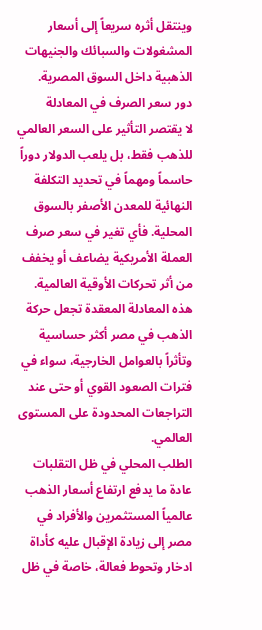وينتقل أثره سريعاً إلى أسعار المشغولات والسبائك والجنيهات الذهبية داخل السوق المصرية.
دور سعر الصرف في المعادلة
لا يقتصر التأثير على السعر العالمي للذهب فقط، بل يلعب الدولار دوراً حاسماً ومهماً في تحديد التكلفة النهائية للمعدن الأصفر بالسوق المحلية. فأي تغير في سعر صرف العملة الأمريكية يضاعف أو يخفف من أثر تحركات الأوقية العالمية.
هذه المعادلة المعقدة تجعل حركة الذهب في مصر أكثر حساسية وتأثراً بالعوامل الخارجية، سواء في فترات الصعود القوي أو حتى عند التراجعات المحدودة على المستوى العالمي.
الطلب المحلي في ظل التقلبات
عادة ما يدفع ارتفاع أسعار الذهب عالمياً المستثمرين والأفراد في مصر إلى زيادة الإقبال عليه كأداة ادخار وتحوط فعالة، خاصة في ظل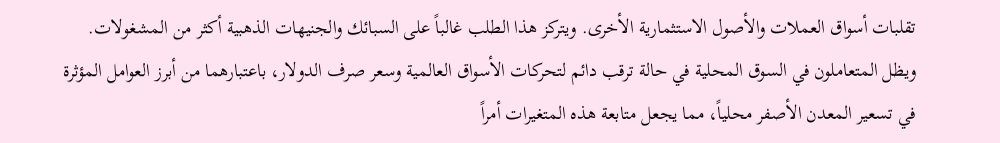تقلبات أسواق العملات والأصول الاستثمارية الأخرى. ويتركز هذا الطلب غالباً على السبائك والجنيهات الذهبية أكثر من المشغولات.
ويظل المتعاملون في السوق المحلية في حالة ترقب دائم لتحركات الأسواق العالمية وسعر صرف الدولار، باعتبارهما من أبرز العوامل المؤثرة في تسعير المعدن الأصفر محلياً، مما يجعل متابعة هذه المتغيرات أمراً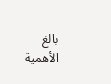بالغ الأهمية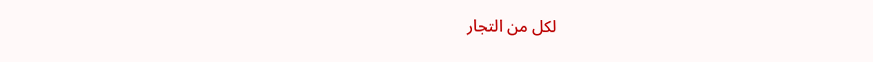لكل من التجار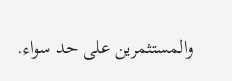والمستثمرين على حد سواء.